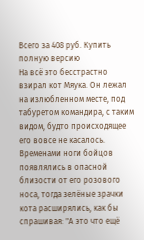Всего за 408 руб. Купить полную версию
На всё это бесстрастно взирал кот Мяука. Он лежал на излюбленном месте, под табуретом командира, с таким видом, будто происходящее его вовсе не касалось. Временами ноги бойцов появлялись в опасной близости от его розового носа, тогда зелёные зрачки кота расширялись, как бы спрашивая: "А это что ещё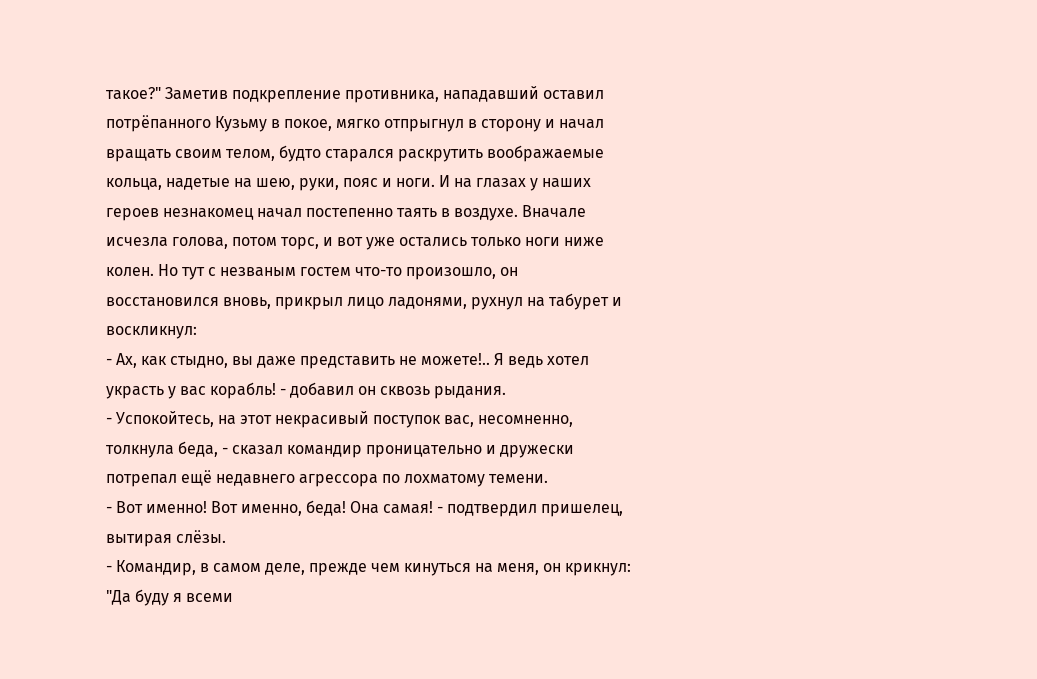такое?" Заметив подкрепление противника, нападавший оставил потрёпанного Кузьму в покое, мягко отпрыгнул в сторону и начал вращать своим телом, будто старался раскрутить воображаемые кольца, надетые на шею, руки, пояс и ноги. И на глазах у наших героев незнакомец начал постепенно таять в воздухе. Вначале исчезла голова, потом торс, и вот уже остались только ноги ниже колен. Но тут с незваным гостем что-то произошло, он восстановился вновь, прикрыл лицо ладонями, рухнул на табурет и воскликнул:
- Ах, как стыдно, вы даже представить не можете!.. Я ведь хотел украсть у вас корабль! - добавил он сквозь рыдания.
- Успокойтесь, на этот некрасивый поступок вас, несомненно, толкнула беда, - сказал командир проницательно и дружески потрепал ещё недавнего агрессора по лохматому темени.
- Вот именно! Вот именно, беда! Она самая! - подтвердил пришелец, вытирая слёзы.
- Командир, в самом деле, прежде чем кинуться на меня, он крикнул: "Да буду я всеми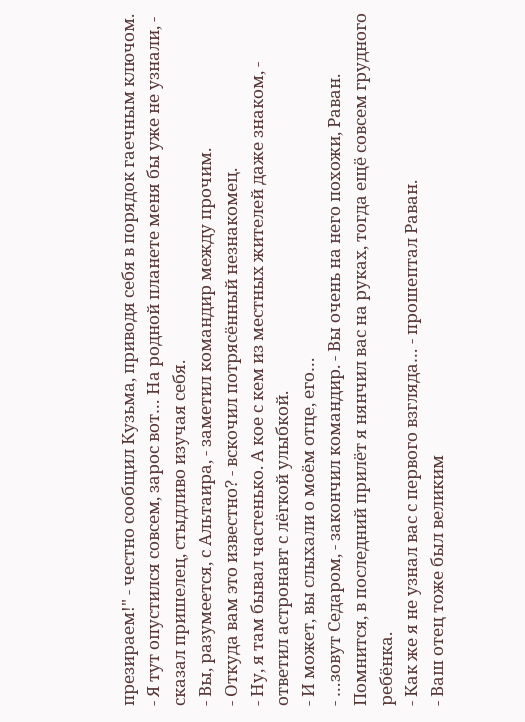презираем!" - честно сообщил Кузьма, приводя себя в порядок гаечным ключом.
- Я тут опустился совсем, зарос вот… На родной планете меня бы уже не узнали, - сказал пришелец, стыдливо изучая себя.
- Вы, разумеется, с Альтаира, - заметил командир между прочим.
- Откуда вам это известно? - вскочил потрясённый незнакомец.
- Ну, я там бывал частенько. А кое с кем из местных жителей даже знаком, - ответил астронавт с лёгкой улыбкой.
- И может, вы слыхали о моём отце, его…
- …зовут Седаром, - закончил командир. - Вы очень на него похожи, Раван. Помнится, в последний прилёт я нянчил вас на руках, тогда ещё совсем грудного ребёнка.
- Как же я не узнал вас с первого взгляда… - прошептал Раван.
- Ваш отец тоже был великим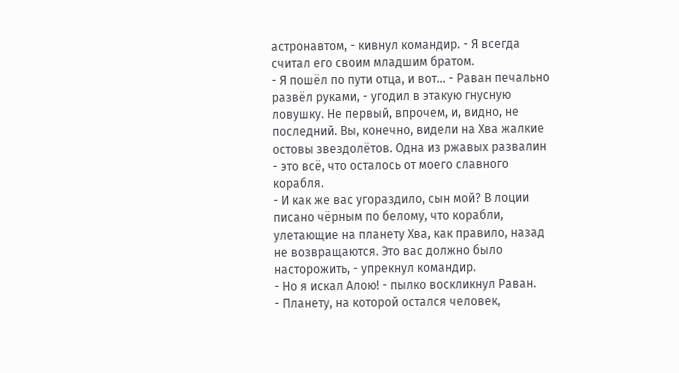астронавтом, - кивнул командир. - Я всегда считал его своим младшим братом.
- Я пошёл по пути отца, и вот… - Раван печально развёл руками, - угодил в этакую гнусную ловушку. Не первый, впрочем, и, видно, не последний. Вы, конечно, видели на Хва жалкие остовы звездолётов. Одна из ржавых развалин - это всё, что осталось от моего славного корабля.
- И как же вас угораздило, сын мой? В лоции писано чёрным по белому, что корабли, улетающие на планету Хва, как правило, назад не возвращаются. Это вас должно было насторожить, - упрекнул командир.
- Но я искал Алою! - пылко воскликнул Раван.
- Планету, на которой остался человек,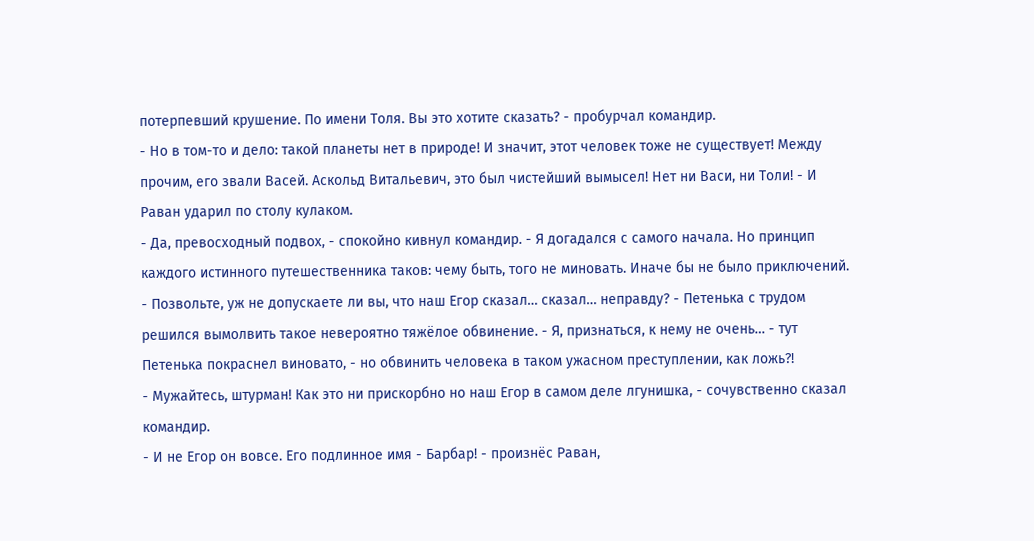потерпевший крушение. По имени Толя. Вы это хотите сказать? - пробурчал командир.
- Но в том-то и дело: такой планеты нет в природе! И значит, этот человек тоже не существует! Между прочим, его звали Васей. Аскольд Витальевич, это был чистейший вымысел! Нет ни Васи, ни Толи! - И Раван ударил по столу кулаком.
- Да, превосходный подвох, - спокойно кивнул командир. - Я догадался с самого начала. Но принцип каждого истинного путешественника таков: чему быть, того не миновать. Иначе бы не было приключений.
- Позвольте, уж не допускаете ли вы, что наш Егор сказал… сказал… неправду? - Петенька с трудом решился вымолвить такое невероятно тяжёлое обвинение. - Я, признаться, к нему не очень… - тут Петенька покраснел виновато, - но обвинить человека в таком ужасном преступлении, как ложь?!
- Мужайтесь, штурман! Как это ни прискорбно но наш Егор в самом деле лгунишка, - сочувственно сказал командир.
- И не Егор он вовсе. Его подлинное имя - Барбар! - произнёс Раван,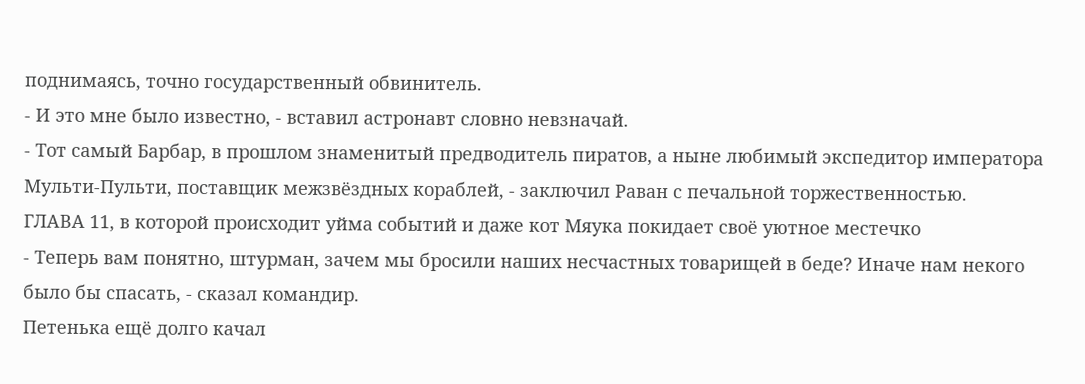поднимаясь, точно государственный обвинитель.
- И это мне было известно, - вставил астронавт словно невзначай.
- Тот самый Барбар, в прошлом знаменитый предводитель пиратов, а ныне любимый экспедитор императора Мульти-Пульти, поставщик межзвёздных кораблей, - заключил Раван с печальной торжественностью.
ГЛАВА 11, в которой происходит уйма событий и даже кот Мяука покидает своё уютное местечко
- Теперь вам понятно, штурман, зачем мы бросили наших несчастных товарищей в беде? Иначе нам некого было бы спасать, - сказал командир.
Петенька ещё долго качал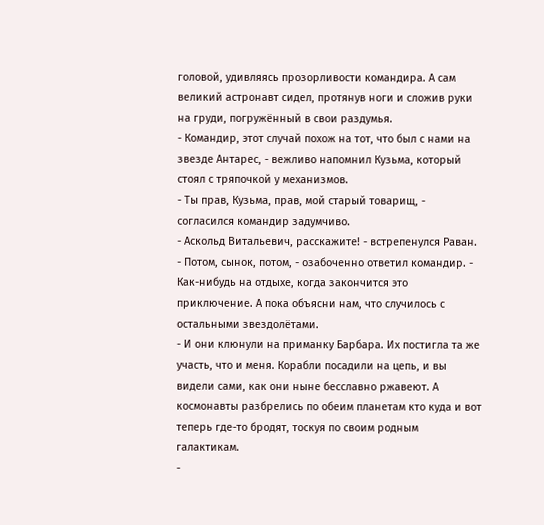головой, удивляясь прозорливости командира. А сам великий астронавт сидел, протянув ноги и сложив руки на груди, погружённый в свои раздумья.
- Командир, этот случай похож на тот, что был с нами на звезде Антарес, - вежливо напомнил Кузьма, который стоял с тряпочкой у механизмов.
- Ты прав, Кузьма, прав, мой старый товарищ, - согласился командир задумчиво.
- Аскольд Витальевич, расскажите! - встрепенулся Раван.
- Потом, сынок, потом, - озабоченно ответил командир. - Как-нибудь на отдыхе, когда закончится это приключение. А пока объясни нам, что случилось с остальными звездолётами.
- И они клюнули на приманку Барбара. Их постигла та же участь, что и меня. Корабли посадили на цепь, и вы видели сами, как они ныне бесславно ржавеют. А космонавты разбрелись по обеим планетам кто куда и вот теперь где-то бродят, тоскуя по своим родным галактикам.
-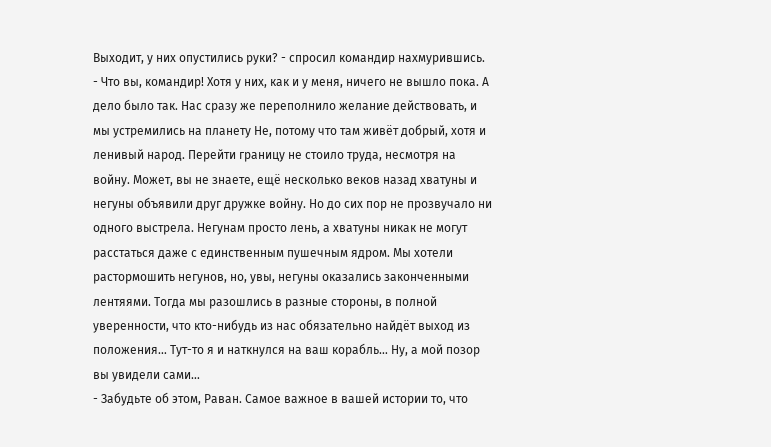Выходит, у них опустились руки? - спросил командир нахмурившись.
- Что вы, командир! Хотя у них, как и у меня, ничего не вышло пока. А дело было так. Нас сразу же переполнило желание действовать, и мы устремились на планету Не, потому что там живёт добрый, хотя и ленивый народ. Перейти границу не стоило труда, несмотря на войну. Может, вы не знаете, ещё несколько веков назад хватуны и негуны объявили друг дружке войну. Но до сих пор не прозвучало ни одного выстрела. Негунам просто лень, а хватуны никак не могут расстаться даже с единственным пушечным ядром. Мы хотели растормошить негунов, но, увы, негуны оказались законченными лентяями. Тогда мы разошлись в разные стороны, в полной уверенности, что кто-нибудь из нас обязательно найдёт выход из положения… Тут-то я и наткнулся на ваш корабль… Ну, а мой позор вы увидели сами…
- Забудьте об этом, Раван. Самое важное в вашей истории то, что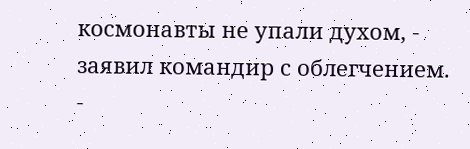космонавты не упали духом, - заявил командир с облегчением.
-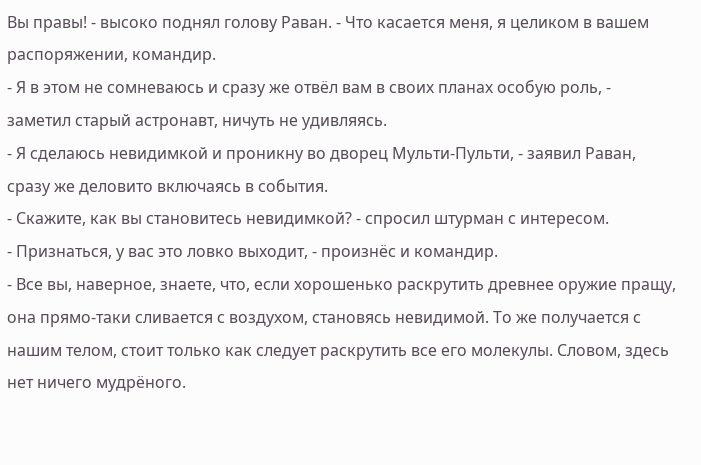Вы правы! - высоко поднял голову Раван. - Что касается меня, я целиком в вашем распоряжении, командир.
- Я в этом не сомневаюсь и сразу же отвёл вам в своих планах особую роль, - заметил старый астронавт, ничуть не удивляясь.
- Я сделаюсь невидимкой и проникну во дворец Мульти-Пульти, - заявил Раван, сразу же деловито включаясь в события.
- Скажите, как вы становитесь невидимкой? - спросил штурман с интересом.
- Признаться, у вас это ловко выходит, - произнёс и командир.
- Все вы, наверное, знаете, что, если хорошенько раскрутить древнее оружие пращу, она прямо-таки сливается с воздухом, становясь невидимой. То же получается с нашим телом, стоит только как следует раскрутить все его молекулы. Словом, здесь нет ничего мудрёного.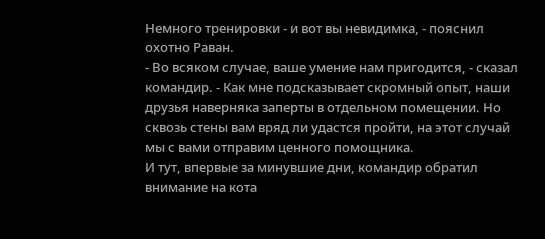Немного тренировки - и вот вы невидимка, - пояснил охотно Раван.
- Во всяком случае, ваше умение нам пригодится, - сказал командир. - Как мне подсказывает скромный опыт, наши друзья наверняка заперты в отдельном помещении. Но сквозь стены вам вряд ли удастся пройти, на этот случай мы с вами отправим ценного помощника.
И тут, впервые за минувшие дни, командир обратил внимание на кота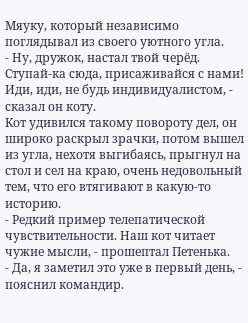Мяуку, который независимо поглядывал из своего уютного угла.
- Ну, дружок, настал твой черёд. Ступай-ка сюда, присаживайся с нами! Иди, иди, не будь индивидуалистом, - сказал он коту.
Кот удивился такому повороту дел, он широко раскрыл зрачки, потом вышел из угла, нехотя выгибаясь, прыгнул на стол и сел на краю, очень недовольный тем, что его втягивают в какую-то историю.
- Редкий пример телепатической чувствительности. Наш кот читает чужие мысли, - прошептал Петенька.
- Да, я заметил это уже в первый день, - пояснил командир.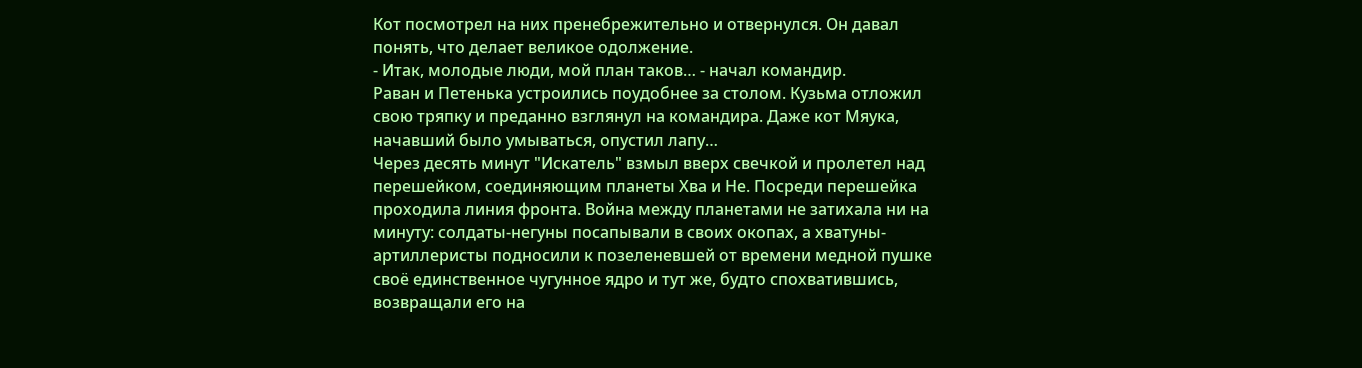Кот посмотрел на них пренебрежительно и отвернулся. Он давал понять, что делает великое одолжение.
- Итак, молодые люди, мой план таков… - начал командир.
Раван и Петенька устроились поудобнее за столом. Кузьма отложил свою тряпку и преданно взглянул на командира. Даже кот Мяука, начавший было умываться, опустил лапу…
Через десять минут "Искатель" взмыл вверх свечкой и пролетел над перешейком, соединяющим планеты Хва и Не. Посреди перешейка проходила линия фронта. Война между планетами не затихала ни на минуту: солдаты-негуны посапывали в своих окопах, а хватуны-артиллеристы подносили к позеленевшей от времени медной пушке своё единственное чугунное ядро и тут же, будто спохватившись, возвращали его на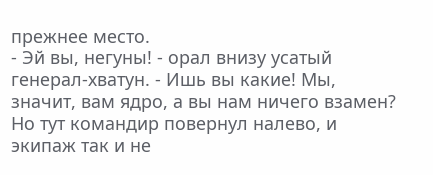прежнее место.
- Эй вы, негуны! - орал внизу усатый генерал-хватун. - Ишь вы какие! Мы, значит, вам ядро, а вы нам ничего взамен?
Но тут командир повернул налево, и экипаж так и не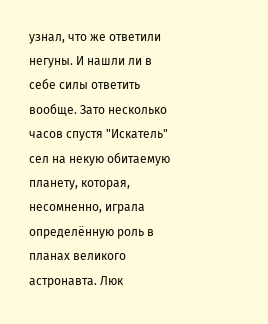узнал, что же ответили негуны. И нашли ли в себе силы ответить вообще. Зато несколько часов спустя "Искатель" сел на некую обитаемую планету, которая, несомненно, играла определённую роль в планах великого астронавта. Люк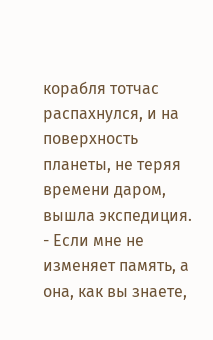корабля тотчас распахнулся, и на поверхность планеты, не теряя времени даром, вышла экспедиция.
- Если мне не изменяет память, а она, как вы знаете,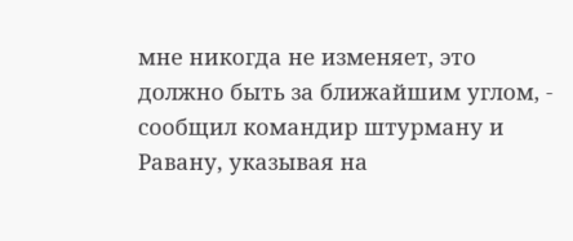мне никогда не изменяет, это должно быть за ближайшим углом, - сообщил командир штурману и Равану, указывая на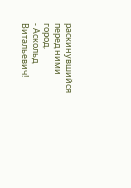раскинувшийся перед ними город.
- Аскольд Витальевич!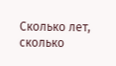Сколько лет, сколько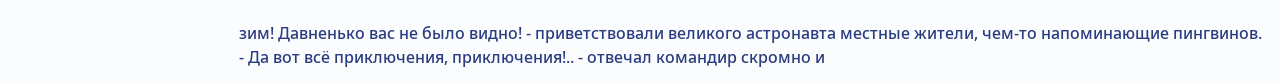зим! Давненько вас не было видно! - приветствовали великого астронавта местные жители, чем-то напоминающие пингвинов.
- Да вот всё приключения, приключения!.. - отвечал командир скромно и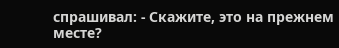спрашивал: - Скажите, это на прежнем месте?